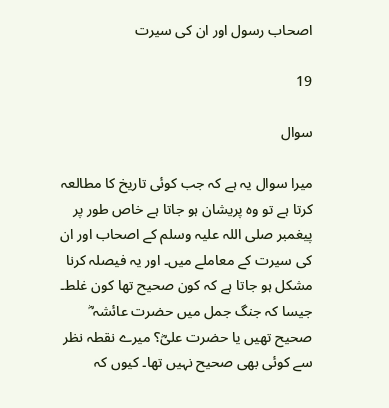اصحاب رسول اور ان کی سیرت

19

سوال

میرا سوال یہ ہے کہ جب کوئی تاریخ کا مطالعہ کرتا ہے تو وہ پریشان ہو جاتا ہے خاص طور پر پیغمبر صلی اللہ علیہ وسلم کے اصحاب اور ان کی سیرت کے معاملے میں۔ اور یہ فیصلہ کرنا مشکل ہو جاتا ہے کہ کون صحیح تھا کون غلط۔ جیسا کہ جنگ جمل میں حضرت عائشہ ؓ صحیح تھیں یا حضرت علیؓ؟ میرے نقطہ نظر سے کوئی بھی صحیح نہیں تھا۔ کیوں کہ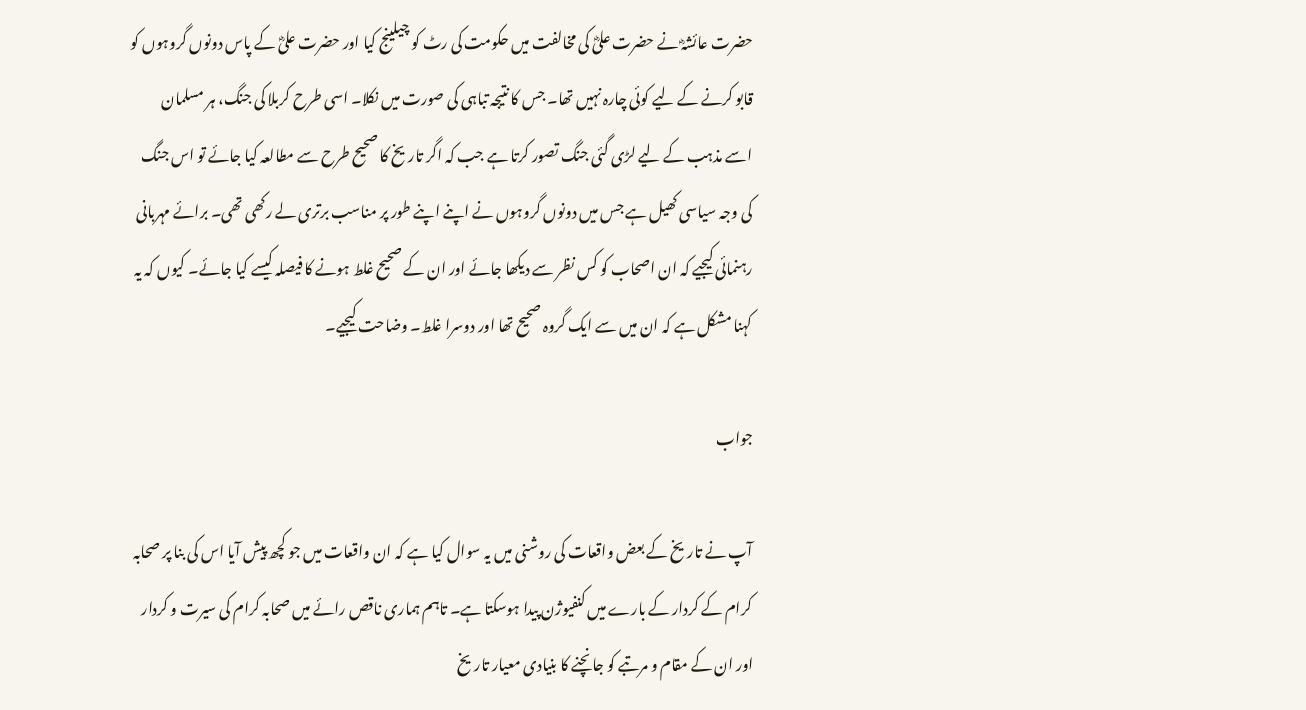حضرت عائشہؓ نے حضرت علیؓ کی مخالفت میں حکومت کی رٹ کو چیلینج کیا اور حضرت علیؓ کے پاس دونوں گروہوں کو قابو کرنے کے لیے کوئی چارہ نہیں تھا۔ جس کا نتیجہ تباہی کی صورت میں نکلا۔ اسی طرح کربلا کی جنگ، ہر مسلمان اسے مذہب کے لیے لڑی گئی جنگ تصور کرتا ہے جب کہ اگر تاریخ کا صحیح طرح سے مطالعہ کیا جائے تو اس جنگ کی وجہ سیاسی کھیل ہے جس میں دونوں گروہوں نے اپنے اپنے طور پر مناسب برتری لے رکھی تھی۔ برائے مہربانی رہنمائی کیجیے کہ ان اصحاب کو کس نظر سے دیکھا جائے اور ان کے صحیح غلط ہونے کا فیصلہ کیسے کیا جائے۔ کیوں کہ یہ کہنا مشکل ہے کہ ان میں سے ایک گروہ صحیح تھا اور دوسرا غلط۔ وضاحت کیجیے۔

جواب

آپ نے تاريخ کے بعض واقعات کی روشنی ميں يہ سوال کيا ہے کہ ان واقعات ميں جو کچھ پيش آيا اس کی بنا پر صحابہ کرام کے کردار کے بارے ميں کنفيوژن پيدا ہوسکتا ہے۔ تاہم ہماری ناقص رائے ميں صحابہ کرام کی سيرت و کردار اور ان کے مقام و مرتبے کو جانچنے کا بنيادی معيار تاريخ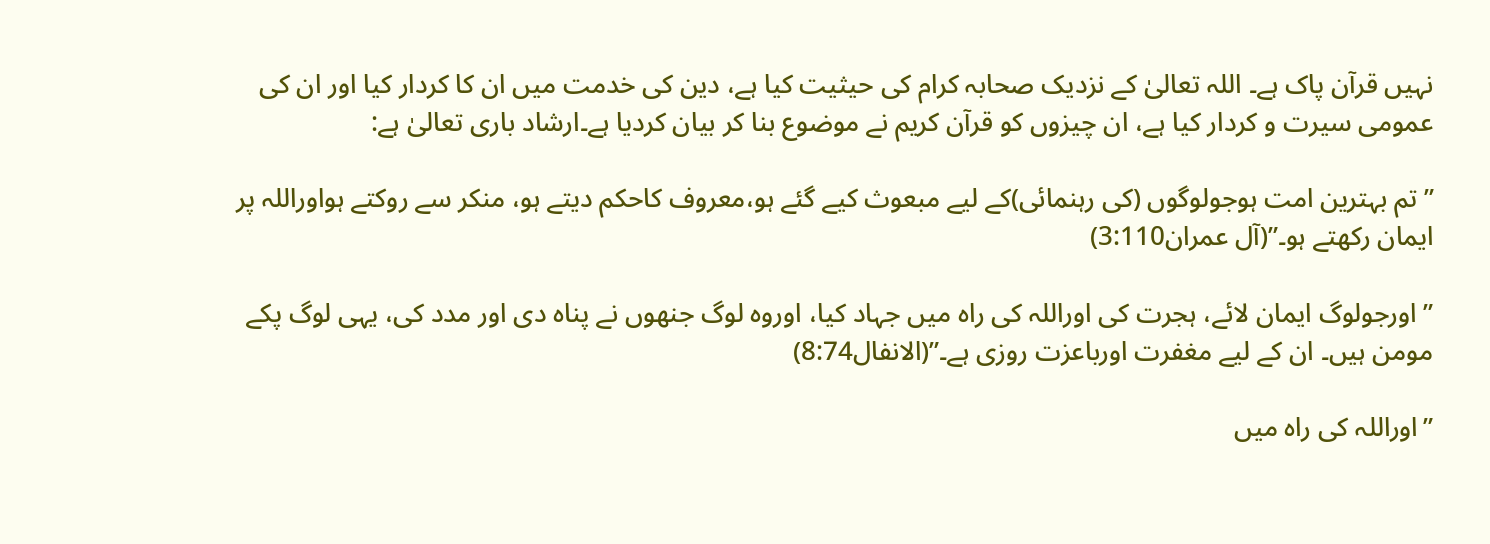نہيں قرآن پاک ہے۔ اللہ تعالیٰ کے نزديک صحابہ کرام کی حيثيت کيا ہے، دين کی خدمت ميں ان کا کردار کيا اور ان کی عمومی سيرت و کردار کيا ہے، ان چيزوں کو قرآن کريم نے موضوع بنا کر بيان کرديا ہے۔ارشاد باری تعالیٰ ہے:

”تم بہترین امت ہوجولوگوں (کی رہنمائی)کے لیے مبعوث کیے گئے ہو،معروف کاحکم دیتے ہو، منکر سے روکتے ہواوراللہ پر ایمان رکھتے ہو۔”(آل عمران3:110)

”اورجولوگ ایمان لائے، ہجرت کی اوراللہ کی راہ میں جہاد کیا، اوروہ لوگ جنھوں نے پناہ دی اور مدد کی، یہی لوگ پکے مومن ہیں۔ ان کے لیے مغفرت اورباعزت روزی ہے۔”(الانفال8:74)

”اوراللہ کی راہ میں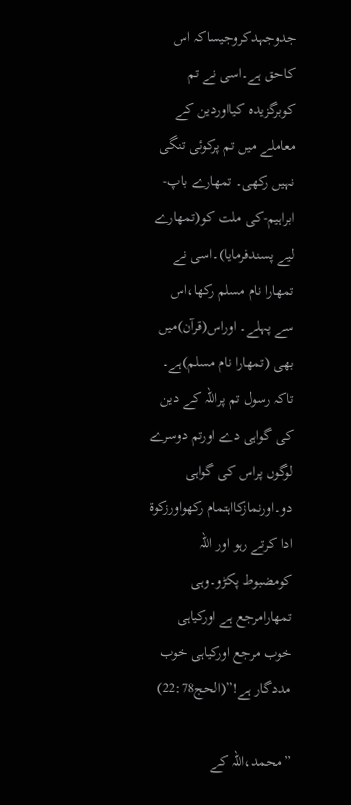جدوجہدکروجیساکہ اس کاحق ہے۔اسی نے تم کوبرگزیدہ کیااوردین کے معاملے میں تم پرکوئی تنگی نہیں رکھی۔ تمھارے باپ- ابراہیم-کی ملت کو(تمھارے لیے پسندفرمایا)۔اسی نے تمھارا نام مسلم رکھا،اس سے پہلے۔ اوراس(قرآن)میں بھی (تمھارا نام مسلم)ہے۔ تاکہ رسول تم پراللہ کے دین کی گواہی دے اورتم دوسرے لوگوں پراس کی گواہی دو۔اورنمازکااہتمام رکھواورزکوۃ ادا کرتے رہو اور اللہ کومضبوط پکڑو۔وہی تمھارامرجع ہے اورکیاہی خوب مرجع اورکیاہی خوب مددگار ہے!”(الحج22:78)

”محمد،اللہ کے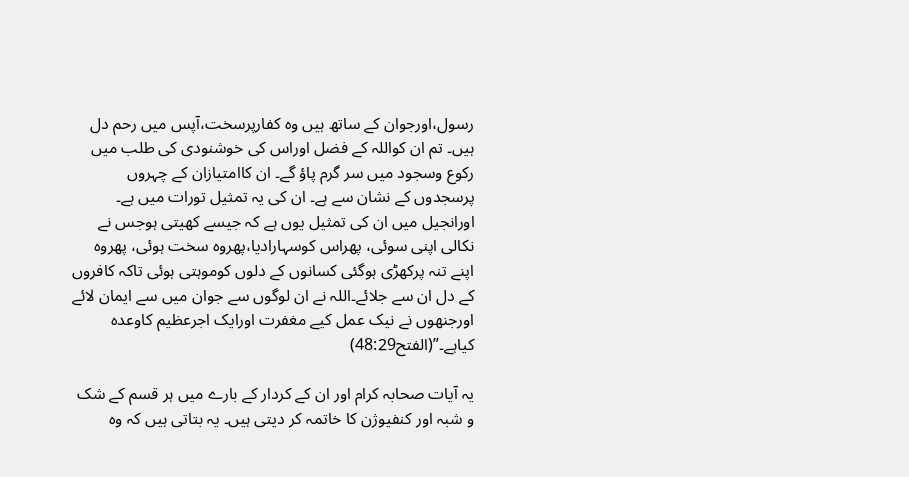رسول،اورجوان کے ساتھ ہیں وہ کفارپرسخت،آپس میں رحم دل ہیں۔ تم ان کواللہ کے فضل اوراس کی خوشنودی کی طلب میں رکوع وسجود میں سر گرم پاؤ گے۔ ان کاامتیازان کے چہروں پرسجدوں کے نشان سے ہے۔ ان کی یہ تمثیل تورات میں ہے۔ اورانجیل میں ان کی تمثیل یوں ہے کہ جیسے کھیتی ہوجس نے نکالی اپنی سوئی، پھراس کوسہارادیا،پھروہ سخت ہوئی، پھروہ اپنے تنہ پرکھڑی ہوگئی کسانوں کے دلوں کوموہتی ہوئی تاکہ کافروں کے دل ان سے جلائے۔اللہ نے ان لوگوں سے جوان میں سے ایمان لائے اورجنھوں نے نیک عمل کیے مغفرت اورایک اجرعظیم کاوعدہ کیاہے۔”(الفتح48:29)

يہ آيات صحابہ کرام اور ان کے کردار کے بارے ميں ہر قسم کے شک و شبہ اور کنفيوژن کا خاتمہ کر ديتی ہيں۔ يہ بتاتی ہيں کہ وہ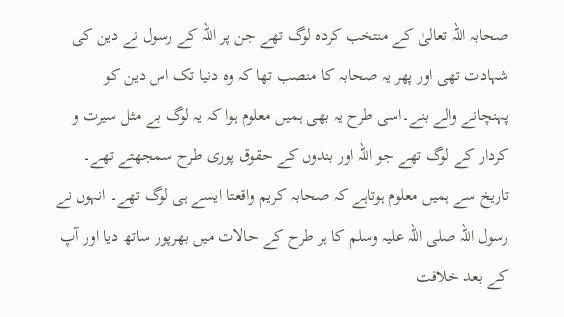صحابہ اللہ تعالیٰ کے منتخب کردہ لوگ تھے جن پر اللہ کے رسول نے دين کی شہادت تھی اور پھر يہ صحابہ کا منصب تھا کہ وہ دنيا تک اس دين کو پہنچانے والے بنے۔اسی طرح يہ بھی ہميں معلوم ہوا کہ يہ لوگ بے مثل سيرت و کردار کے لوگ تھے جو اللہ اور بندوں کے حقوق پوری طرح سمجھتے تھے۔ تاريخ سے ہميں معلوم ہوتاہے کہ صحابہ کريم واقعتا ايسے ہی لوگ تھے۔ انہوں نے رسول اللہ صلی اللہ عليہ وسلم کا ہر طرح کے حالات ميں بھرپور ساتھ ديا اور آپ کے بعد خلافت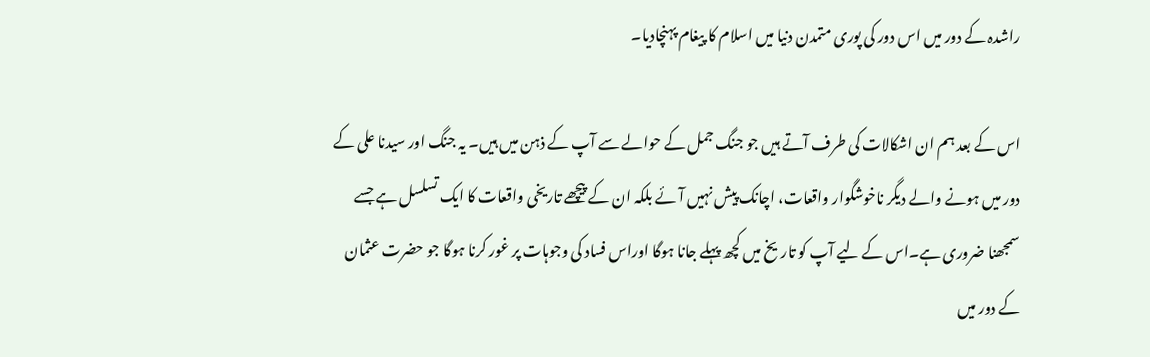راشدہ کے دور ميں اس دور کی پوری متمدن دنيا ميں اسلام کا پيغام پہنچاديا۔

اس کے بعد ہم ان اشکالات کی طرف آتے ہيں جو جنگ جمل کے حوالے سے آپ کے ذہن ميں ہيں۔ يہ جنگ اور سيدنا علی کے دور ميں ہونے والے ديگر ناخوشگوار واقعات، اچانک پيش نہيں آئے بلکہ ان کے پيچھے تاريخی واقعات کا ايک تسلسل ہے جسے سمجھنا ضروری ہے۔اس کے لیے آپ کو تاريخ ميں کچھ پہلے جانا ہوگا اوراس فساد کی وجوہات پر غور کرنا ہوگا جو حضرت عثمان کے دور ميں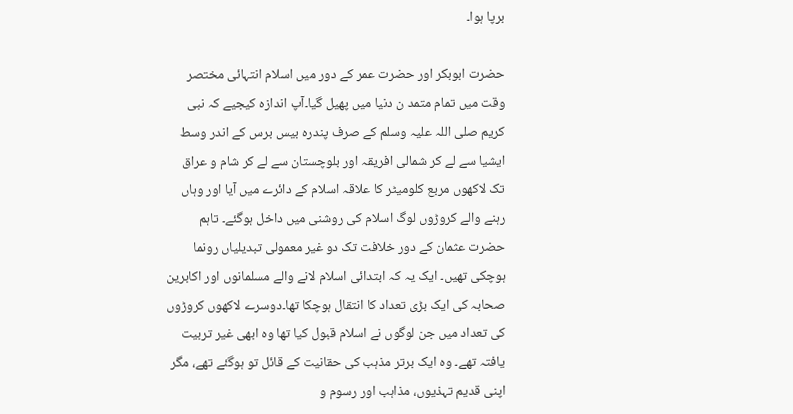برپا ہوا۔

حضرت ابوبکر اور حضرت عمر کے دور ميں اسلام انتہائی مختصر وقت ميں تمام متمد ن دنيا ميں پھيل گيا۔آپ اندازہ کيجيے کہ نبی کريم صلی اللہ عليہ وسلم کے صرف پندرہ بيس برس کے اندر وسط ايشيا سے لے کر شمالی افريقہ اور بلوچستان سے لے کر شام و عراق تک لاکھوں مربع کلوميٹر کا علاقہ اسلام کے دائرے ميں آيا اور وہاں رہنے والے کروڑوں لوگ اسلام کی روشنی ميں داخل ہوگئے۔ تاہم حضرت عثمان کے دور خلافت تک دو غير معمولی تبديلياں رونما ہوچکی تھيں۔ ايک يہ کہ ابتدائی اسلام لانے والے مسلمانوں اور اکابرين صحابہ کی ايک بڑی تعداد کا انتقال ہوچکا تھا۔دوسرے لاکھوں کروڑوں کی تعداد ميں جن لوگوں نے اسلام قبول کيا تھا وہ ابھی غير تربيت يافتہ تھے۔ وہ ايک برتر مذہب کی حقانيت کے قائل تو ہوگئے تھے، مگر اپنی قديم تہذيوں، مذاہب اور رسوم و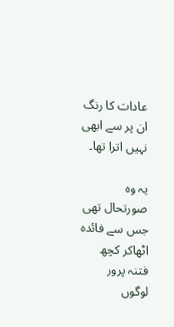عادات کا رنگ ان پر سے ابھی نہيں اترا تھا۔

يہ وہ صورتحال تھی جس سے فائدہ اٹھاکر کچھ فتنہ پرور لوگوں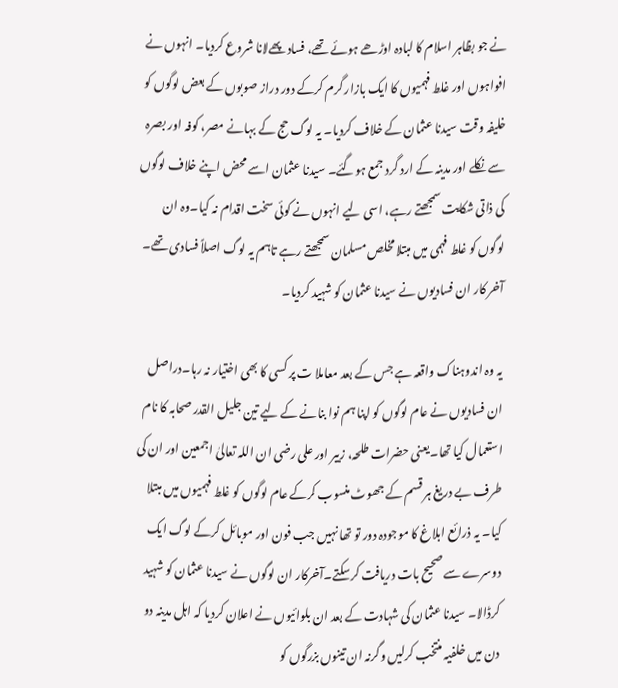نے جو بظاہر اسلام کا لبادہ اوڑھے ہوئے تھے، فساد پھےلانا شروع کرديا۔ انہوں نے افواہوں اور غلط فہميوں کا ايک بازار گرم کرکے دور دراز صوبوں کے بعض لوگوں کو خليفہ وقت سيدنا عثمان کے خلاف کرديا۔ يہ لوگ حج کے بہانے مصر، کوفہ اور بصرہ سے نکلے اور مدينہ کے ارد گرد جمع ہوگئے۔ سيدنا عثمان اسے محض اپنے خلاف لوگوں کی ذاتی شکايت سمجھتے رہے، اسی ليے انہوں نے کوئی سخت اقدام نہ کيا۔وہ ان لوگوں کو غلط فہمی ميں مبتلا مخلص مسلمان سمجھتے رہے تاہم يہ لوگ اصلاً فسادی تھے۔ آخر کار ان فساديوں نے سيدنا عثمان کو شہيد کرديا۔

يہ وہ اندوہناک واقعہ ہے جس کے بعد معاملا ت پر کسی کا بھی اختيار نہ رہا۔دراصل ان فساديوں نے عام لوگوں کو اپنا ہم نوا بنانے کے ليے تين جليل القدر صحابہ کا نام استعمال کيا تھا۔يعنی حضرات طلحہ، زبير اور علی رضی ان اللہ تعالیٰ اجمعين اور ان کی طرف بے دريغ ہر قسم کے جھوٹ منسوب کرکے عام لوگوں کو غلط فہميوں ميں مبتلا کیا۔ یہ ذرائع ابلاغ کا موجودہ دور تو تھا نہيں جب فون اور موبائل کرکے لوگ ايک دوسرے سے صحيح بات دريافت کرسکتے۔آخرکار ان لوگوں نے سيدنا عثمان کو شہيد کرڈالا۔ سيدنا عثمان کی شہادت کے بعد ان بلوائيوں نے اعلان کرديا کہ اہل مدينہ دو دن ميں خلفيہ منتخب کرليں وگرنہ ان تينوں بزرگوں کو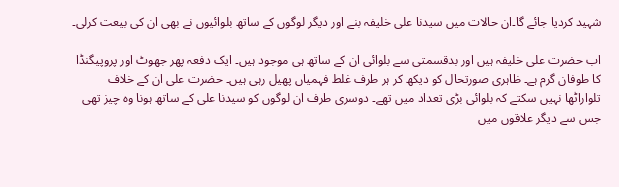شہيد کرديا جائے گا۔ان حالات ميں سيدنا علی خليفہ بنے اور ديگر لوگوں کے ساتھ بلوائيوں نے بھی ان کی بيعت کرلی۔

اب حضرت علی خليفہ ہيں اور بدقسمتی سے بلوائی ان کے ساتھ ہی موجود ہيں۔ ايک دفعہ پھر جھوٹ اور پروپيگنڈا کا طوفان گرم ہے۔ ظاہری صورتحال کو ديکھ کر ہر طرف غلط فہمياں پھيل رہی ہيں۔ حضرت علی ان کے خلاف تلواراٹھا نہيں سکتے کہ بلوائی بڑی تعداد ميں تھے۔ دوسری طرف ان لوگوں کو سيدنا علی کے ساتھ ہونا وہ چيز تھی جس سے ديگر علاقوں ميں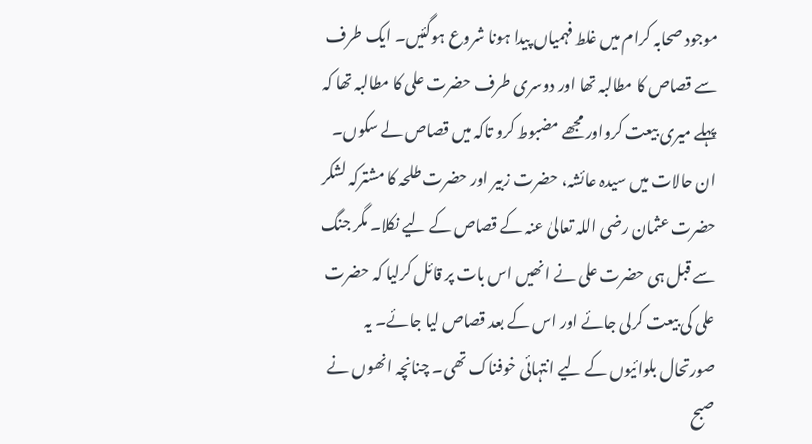موجود صحابہ کرام ميں غلط فہمیاں پيدا ہونا شروع ہوگئيں۔ ايک طرف سے قصاص کا مطالبہ تھا اور دوسری طرف حضرت علی کا مطالبہ تھا کہ پہلے ميری بيعت کرواور مجھے مضبوط کرو تاکہ ميں قصاص لے سکوں۔ ان حالات ميں سيدہ عائشہ، حضرت زبير اور حضرت طلحہ کا مشترکہ لشکر حضرت عثمان رضی اللہ تعالیٰ عنہ کے قصاص کے لیے نکلا۔ مگر جنگ سے قبل ہی حضرت علی نے انھيں اس بات پر قائل کرليا کہ حضرت علی کی بيعت کرلی جائے اور اس کے بعد قصاص لیا جائے۔ يہ صورتحال بلوائيوں کے لیے انتہائی خوفناک تھی۔ چنانچہ انھوں نے صبح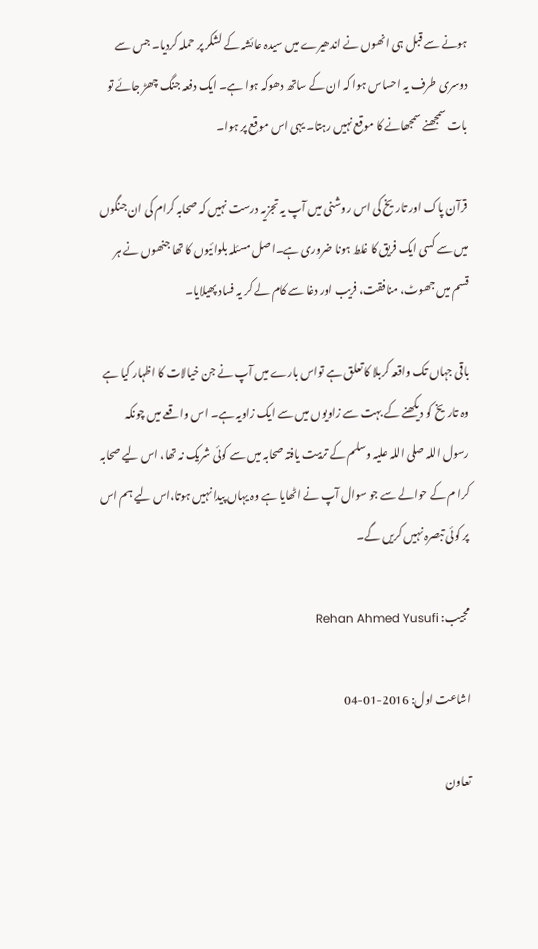ہونے سے قبل ہی انھوں نے اندھيرے ميں سيدہ عائشہ کے لشکر پر حملہ کرديا۔ جس سے دوسری طرف يہ احساس ہوا کہ ان کے ساتھ دھوکہ ہوا ہے۔ ايک دفعہ جنگ چھڑ جائے تو بات سمجھنے سمجھانے کا موقع نہيں رہتا۔ يہی اس موقع پر ہوا۔

قرآن پاک اور تاريخ کی اس روشنی ميں آپ يہ تجزيہ درست نہيں کہ صحابہ کرام کی ان جنگوں ميں سے کسی ايک فريق کا غلط ہونا ضروری ہے۔اصل مسئلہ بلوائيوں کا تھا جنھوں نے ہر قسم ميں جھوٹ، منافقت، فريب اور دغا سے کام لے کر يہ فساد پھيلايا۔

باقی جہاں تک واقعہ کربلا کا تعلق ہے تواس بارے ميں آپ نے جن خيالات کا اظہار کیا ہے وہ تاريخ کو ديکھنے کے بہت سے زاويوں ميں سے ايک زاويہ ہے۔ اس واقعے ميں چونکہ رسول اللہ صلی اللہ عليہ وسلم کے تربيت يافتہ صحابہ ميں سے کوئی شريک نہ تھا، اس لیے صحابہ کرا م کے حوالے سے جو سوال آپ نے اٹھايا ہے وہ يہاں پيدا نہيں ہوتا،اس ليے ہم اس پر کوئی تبصرہ نہيں کريں گے۔

مجیب: Rehan Ahmed Yusufi

اشاعت اول: 2016-01-04

تعاون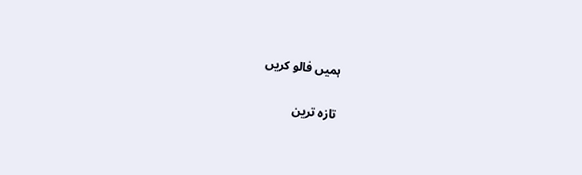ہمیں فالو کریں

تازہ ترین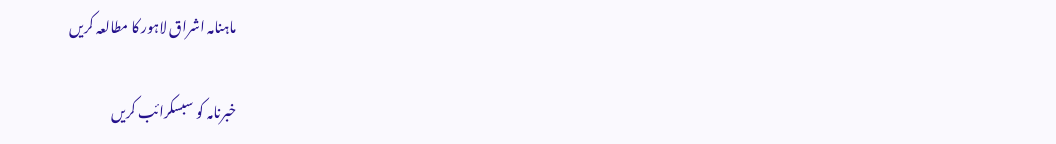ماہنامہ اشراق لاہور کا مطالعہ کریں

خبرنامہ کو سبسکرائب کریں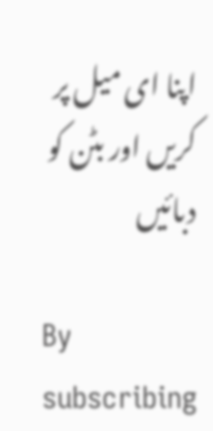اپنا ای میل پر کریں اور بٹن کو دبائیں

By subscribing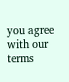you agree with our terms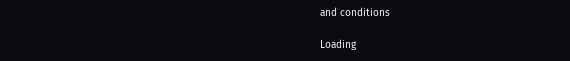and conditions

Loading